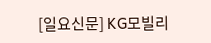[일요신문] KG모빌리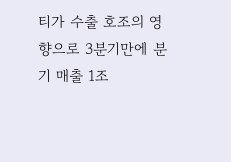티가 수출 호조의 영향으로 3분기만에 분기 매출 1조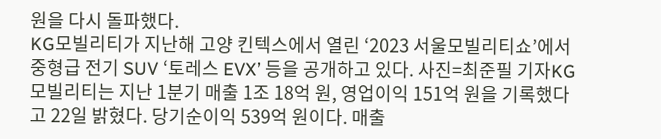원을 다시 돌파했다.
KG모빌리티가 지난해 고양 킨텍스에서 열린 ‘2023 서울모빌리티쇼’에서 중형급 전기 SUV ‘토레스 EVX’ 등을 공개하고 있다. 사진=최준필 기자KG모빌리티는 지난 1분기 매출 1조 18억 원, 영업이익 151억 원을 기록했다고 22일 밝혔다. 당기순이익 539억 원이다. 매출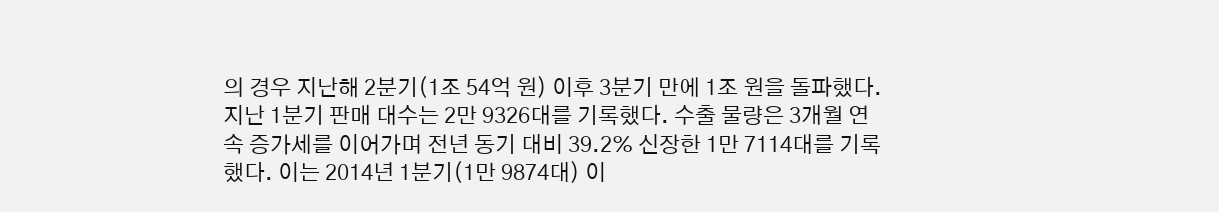의 경우 지난해 2분기(1조 54억 원) 이후 3분기 만에 1조 원을 돌파했다.
지난 1분기 판매 대수는 2만 9326대를 기록했다. 수출 물량은 3개월 연속 증가세를 이어가며 전년 동기 대비 39.2% 신장한 1만 7114대를 기록했다. 이는 2014년 1분기(1만 9874대) 이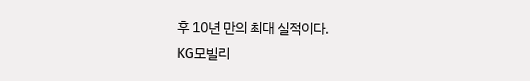후 10년 만의 최대 실적이다.
KG모빌리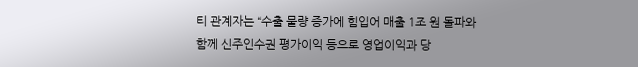티 관계자는 “수출 물량 증가에 힘입어 매출 1조 원 돌파와 함께 신주인수권 평가이익 등으로 영업이익과 당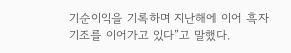기순이익을 기록하며 지난해에 이어 흑자 기조를 이어가고 있다”고 말했다.